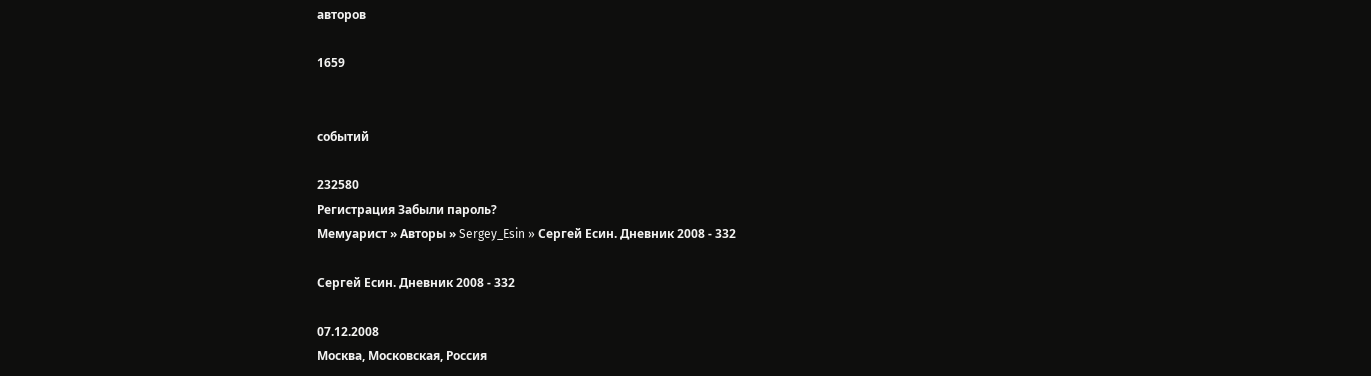авторов

1659


событий

232580
Регистрация Забыли пароль?
Мемуарист » Авторы » Sergey_Esin » Сергей Есин. Дневник 2008 - 332

Сергей Есин. Дневник 2008 - 332

07.12.2008
Москва, Московская, Россия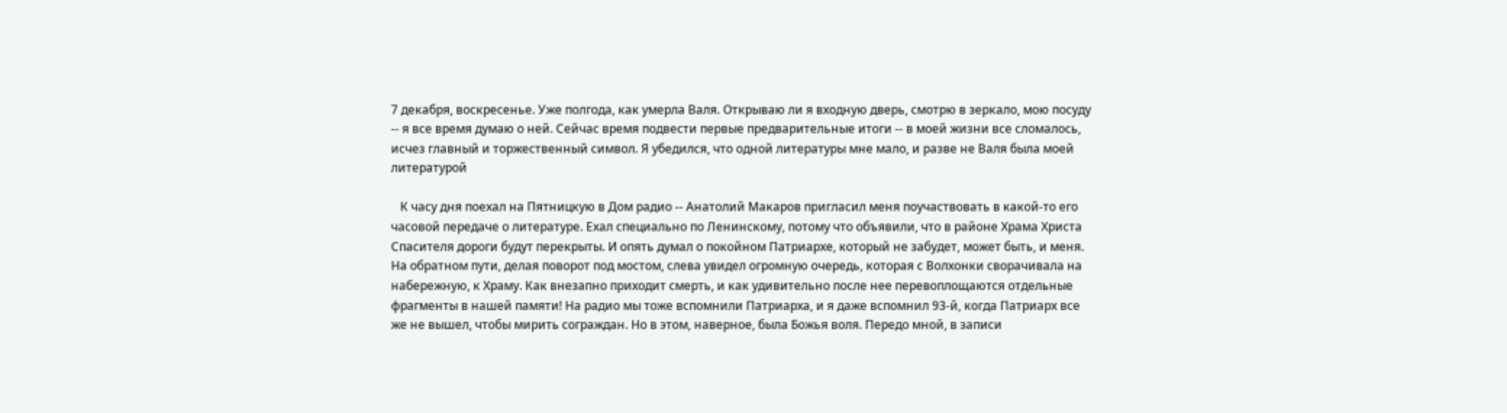7 декабря, воскресенье. Уже полгода, как умерла Валя. Открываю ли я входную дверь, смотрю в зеркало, мою посуду -- я все время думаю о ней. Сейчас время подвести первые предварительные итоги -- в моей жизни все сломалось, исчез главный и торжественный символ. Я убедился, что одной литературы мне мало, и разве не Валя была моей литературой

   К часу дня поехал на Пятницкую в Дом радио -- Анатолий Макаров пригласил меня поучаствовать в какой-то его часовой передаче о литературе. Ехал специально по Ленинскому, потому что объявили, что в районе Храма Христа Спасителя дороги будут перекрыты. И опять думал о покойном Патриархе, который не забудет, может быть, и меня. На обратном пути, делая поворот под мостом, слева увидел огромную очередь, которая с Волхонки сворачивала на набережную, к Храму. Как внезапно приходит смерть, и как удивительно после нее перевоплощаются отдельные фрагменты в нашей памяти! На радио мы тоже вспомнили Патриарха, и я даже вспомнил 93-й, когда Патриарх все же не вышел, чтобы мирить сограждан. Но в этом, наверное, была Божья воля. Передо мной, в записи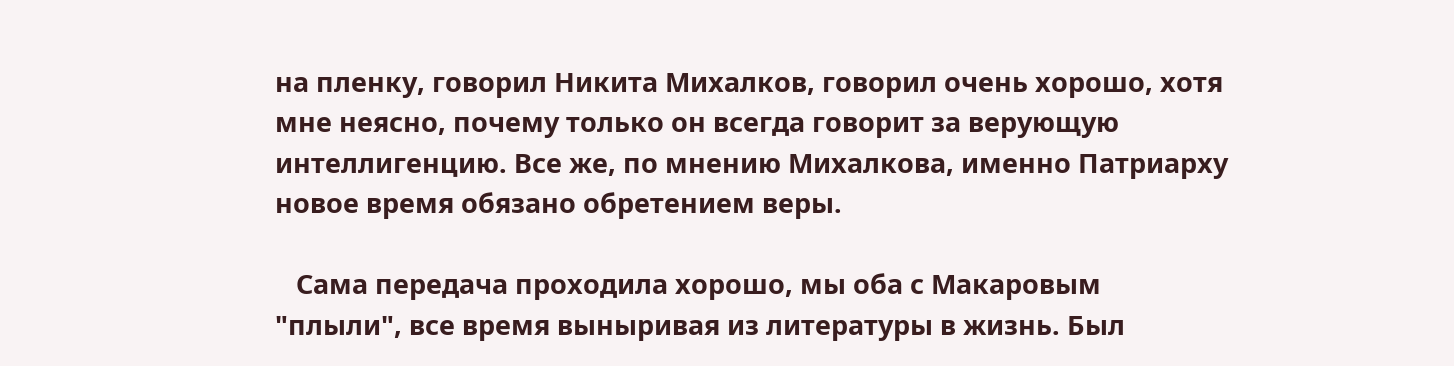на пленку, говорил Никита Михалков, говорил очень хорошо, хотя мне неясно, почему только он всегда говорит за верующую интеллигенцию. Все же, по мнению Михалкова, именно Патриарху новое время обязано обретением веры.

   Сама передача проходила хорошо, мы оба с Макаровым "плыли", все время выныривая из литературы в жизнь. Был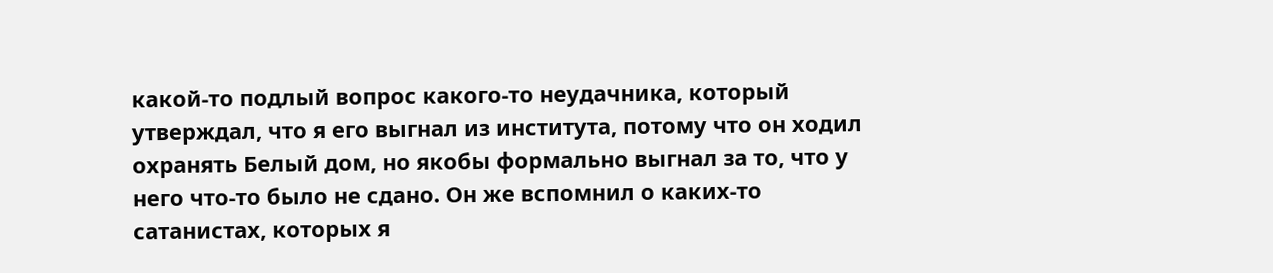какой-то подлый вопрос какого-то неудачника, который утверждал, что я его выгнал из института, потому что он ходил охранять Белый дом, но якобы формально выгнал за то, что у него что-то было не сдано. Он же вспомнил о каких-то сатанистах, которых я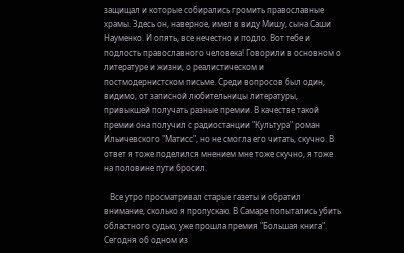защищал и которые собирались громить православные храмы. Здесь он, наверное, имел в виду Мишу, сына Саши Науменко. И опять, все нечестно и подло. Вот тебе и подлость православного человека! Говорили в основном о литературе и жизни, о реалистическом и постмодернистском письме. Среди вопросов был один, видимо, от записной любительницы литературы, привыкшей получать разные премии. В качестве такой премии она получил с радиостанции "Культура" роман Ильичевского "Матисс", но не смогла его читать, скучно. В ответ я тоже поделился мнением мне тоже скучно, я тоже на половине пути бросил.

   Все утро просматривал старые газеты и обратил внимание, сколько я пропускаю. В Самаре попытались убить областного судью; уже прошла премия "Большая книга". Сегодня об одном из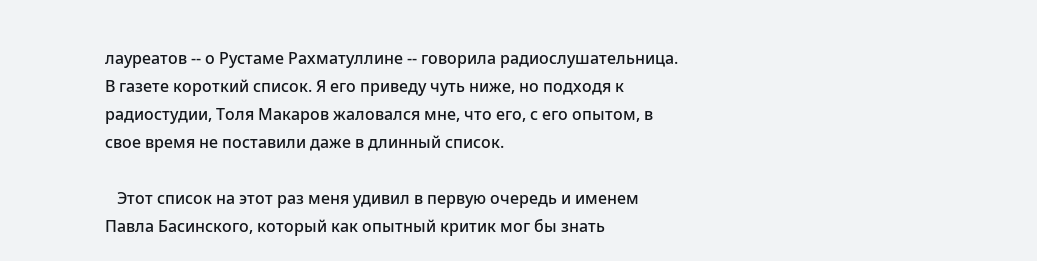лауреатов -- о Рустаме Рахматуллине -- говорила радиослушательница. В газете короткий список. Я его приведу чуть ниже, но подходя к радиостудии, Толя Макаров жаловался мне, что его, с его опытом, в свое время не поставили даже в длинный список.

   Этот список на этот раз меня удивил в первую очередь и именем Павла Басинского, который как опытный критик мог бы знать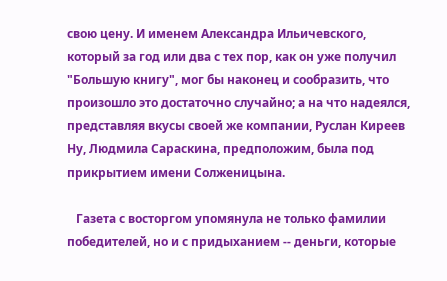свою цену. И именем Александра Ильичевского, который за год или два с тех пор, как он уже получил "Большую книгу", мог бы наконец и сообразить, что произошло это достаточно случайно; а на что надеялся, представляя вкусы своей же компании, Руслан Киреев Ну, Людмила Сараскина, предположим, была под прикрытием имени Солженицына.

   Газета с восторгом упомянула не только фамилии победителей, но и с придыханием -- деньги, которые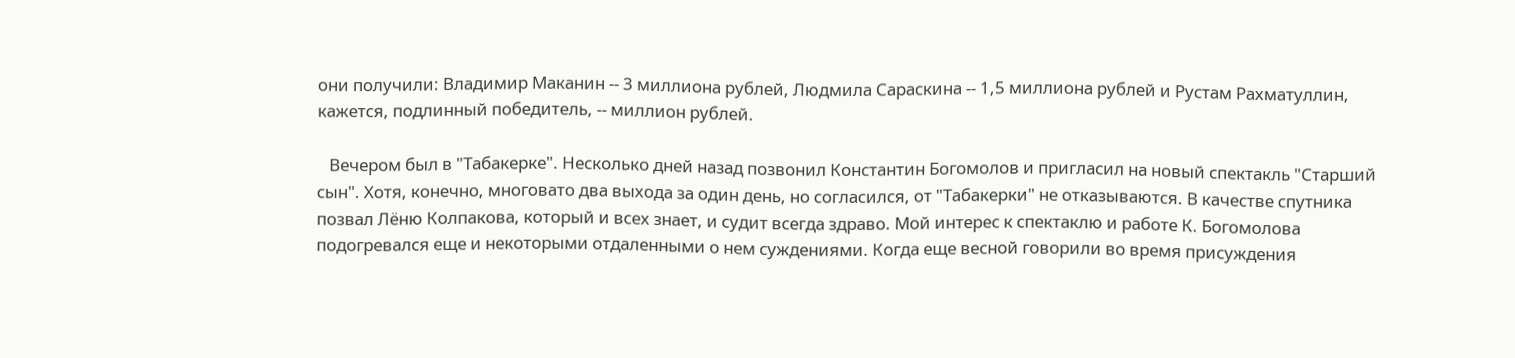они получили: Владимир Маканин -- 3 миллиона рублей, Людмила Сараскина -- 1,5 миллиона рублей и Рустам Рахматуллин, кажется, подлинный победитель, -- миллион рублей.

   Вечером был в "Табакерке". Несколько дней назад позвонил Константин Богомолов и пригласил на новый спектакль "Старший сын". Хотя, конечно, многовато два выхода за один день, но согласился, от "Табакерки" не отказываются. В качестве спутника позвал Лёню Колпакова, который и всех знает, и судит всегда здраво. Мой интерес к спектаклю и работе К. Богомолова подогревался еще и некоторыми отдаленными о нем суждениями. Когда еще весной говорили во время присуждения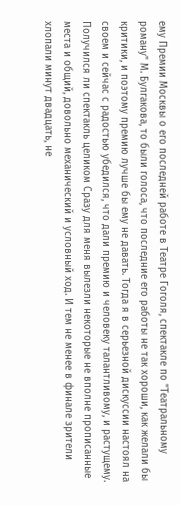ему Премии Москвы о его последней работе в Театре Гоголя, спектакле по "Театральному роману" М. Булгакова, то были голоса, что последние его работы не так хороши, как желали бы критики, и поэтому премию лучше бы ему не давать. Тогда я в серьезной дискуссии настоял на своем и сейчас с радостью убедился, что дали премию и человеку талантливому, и растущему. Получился ли спектакль целиком Сразу для меня вылезли некоторые не вполне прописанные места и общий, довольно механический и условный ход. И тем не менее в финале зрители хлопали минут двадцать, не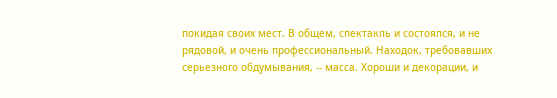покидая своих мест. В общем, спектакль и состоялся, и не рядовой, и очень профессиональный. Находок, требовавших серьезного обдумывания, -- масса. Хороши и декорации, и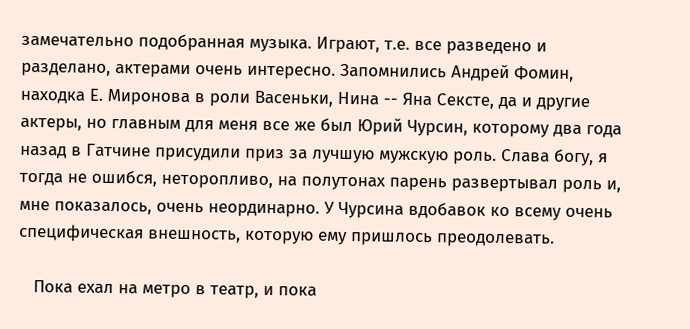замечательно подобранная музыка. Играют, т.е. все разведено и разделано, актерами очень интересно. Запомнились Андрей Фомин, находка Е. Миронова в роли Васеньки, Нина -- Яна Сексте, да и другие актеры, но главным для меня все же был Юрий Чурсин, которому два года назад в Гатчине присудили приз за лучшую мужскую роль. Слава богу, я тогда не ошибся, неторопливо, на полутонах парень развертывал роль и, мне показалось, очень неординарно. У Чурсина вдобавок ко всему очень специфическая внешность, которую ему пришлось преодолевать.

   Пока ехал на метро в театр, и пока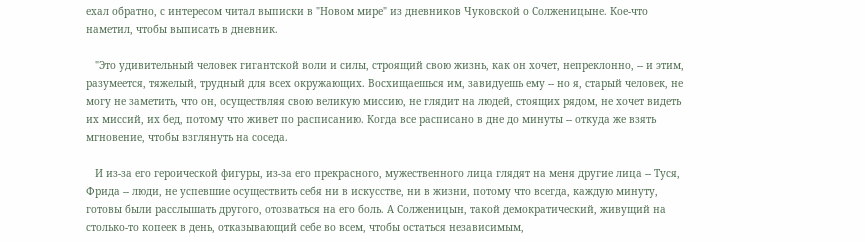ехал обратно, с интересом читал выписки в "Новом мире" из дневников Чуковской о Солженицыне. Кое-что наметил, чтобы выписать в дневник.

   "Это удивительный человек гигантской воли и силы, строящий свою жизнь, как он хочет, непреклонно, -- и этим, разумеется, тяжелый, трудный для всех окружающих. Восхищаешься им, завидуешь ему -- но я, старый человек, не могу не заметить, что он, осуществляя свою великую миссию, не глядит на людей, стоящих рядом, не хочет видеть их миссий, их бед, потому что живет по расписанию. Когда все расписано в дне до минуты -- откуда же взять мгновение, чтобы взглянуть на соседа.

   И из-за его героической фигуры, из-за его прекрасного, мужественного лица глядят на меня другие лица -- Туся, Фрида -- люди, не успевшие осуществить себя ни в искусстве, ни в жизни, потому что всегда, каждую минуту, готовы были расслышать другого, отозваться на его боль. А Солженицын, такой демократический, живущий на столько-то копеек в день, отказывающий себе во всем, чтобы остаться независимым,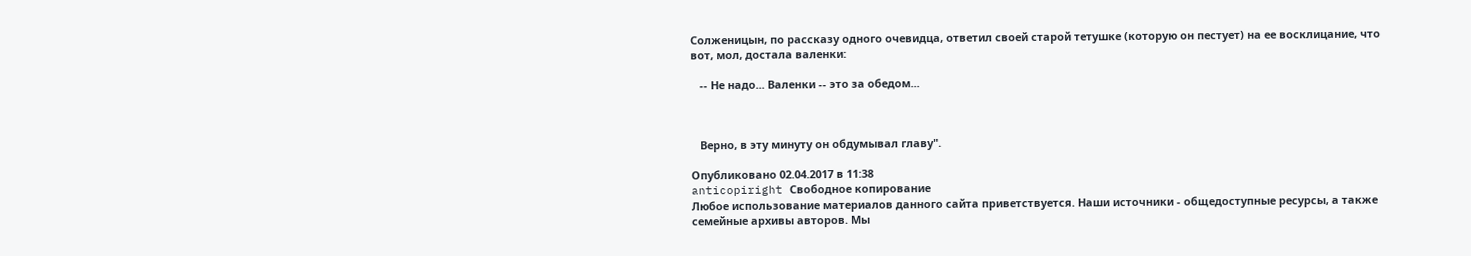Солженицын, по рассказу одного очевидца, ответил своей старой тетушке (которую он пестует) на ее восклицание, что вот, мол, достала валенки:

   -- Не надо... Валенки -- это за обедом...



   Верно, в эту минуту он обдумывал главу".

Опубликовано 02.04.2017 в 11:38
anticopiright Свободное копирование
Любое использование материалов данного сайта приветствуется. Наши источники - общедоступные ресурсы, а также семейные архивы авторов. Мы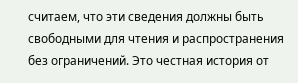считаем, что эти сведения должны быть свободными для чтения и распространения без ограничений. Это честная история от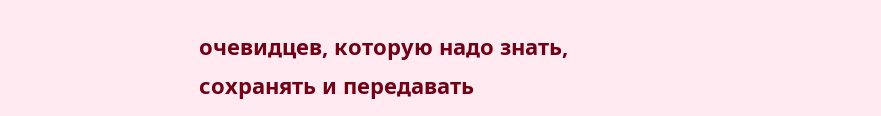очевидцев, которую надо знать, сохранять и передавать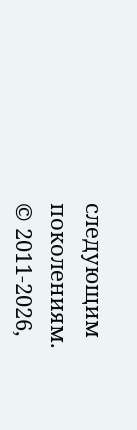следующим поколениям.
© 2011-2026,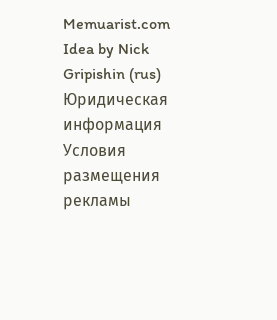Memuarist.com
Idea by Nick Gripishin (rus)
Юридическая информация
Условия размещения рекламы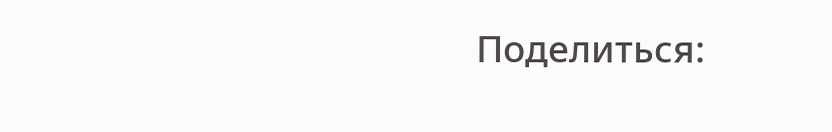Поделиться: